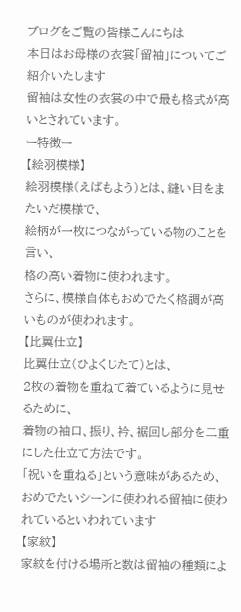ブログをご覧の皆様こんにちは
本日はお母様の衣裳「留袖」についてご紹介いたします
留袖は女性の衣裳の中で最も格式が高いとされています。
ー特徴ー
【絵羽模様】
絵羽模様(えばもよう)とは、縫い目をまたいだ模様で、
絵柄が一枚につながっている物のことを言い、
格の高い着物に使われます。
さらに、模様自体もおめでたく格調が高いものが使われます。
【比翼仕立】
比翼仕立(ひよくじたて)とは、
2枚の着物を重ねて着ているように見せるために、
着物の袖口、振り、衿、裾回し部分を二重にした仕立て方法です。
「祝いを重ねる」という意味があるため、
おめでたいシーンに使われる留袖に使われているといわれています
【家紋】
家紋を付ける場所と数は留袖の種類によ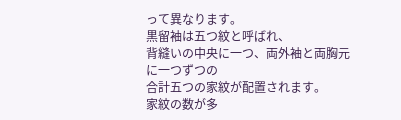って異なります。
黒留袖は五つ紋と呼ばれ、
背縫いの中央に一つ、両外袖と両胸元に一つずつの
合計五つの家紋が配置されます。
家紋の数が多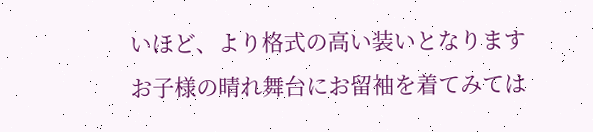いほど、より格式の高い装いとなります
お子様の晴れ舞台にお留袖を着てみては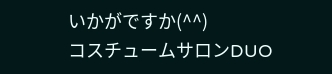いかがですか(^^)
コスチュームサロンDUO